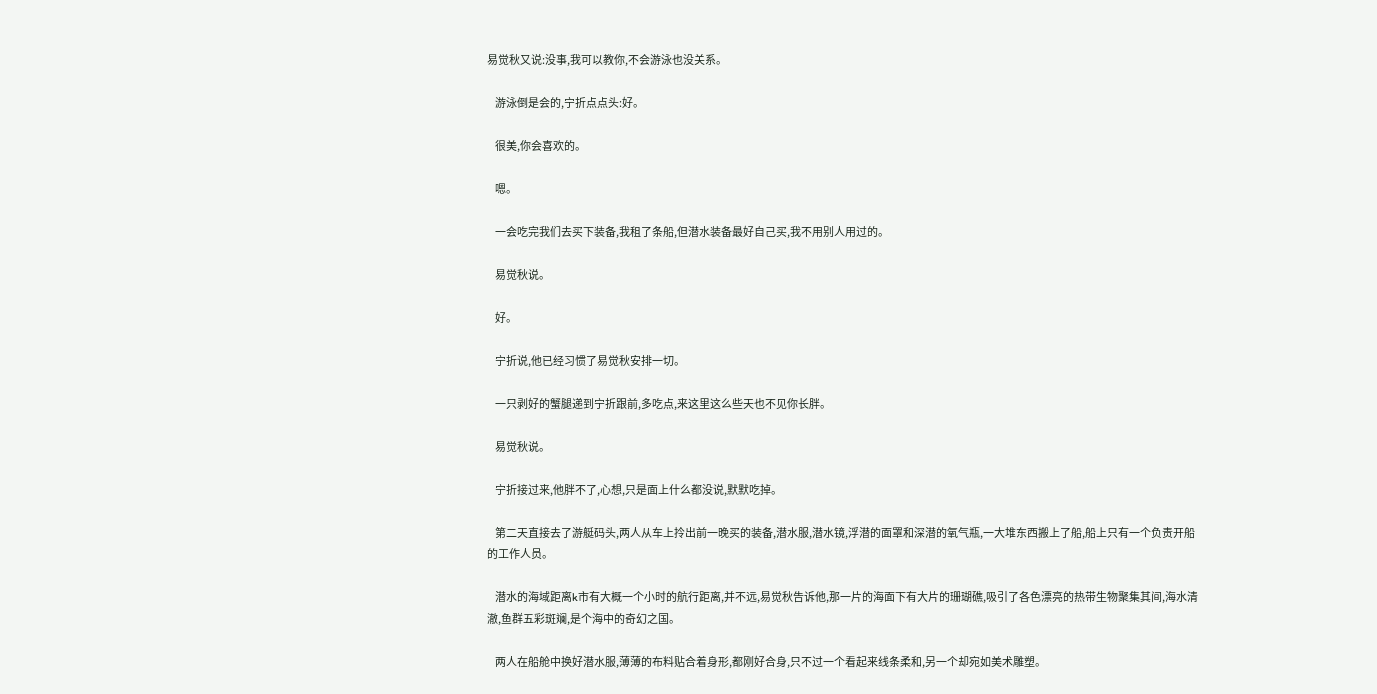易觉秋又说:没事,我可以教你,不会游泳也没关系。

    游泳倒是会的,宁折点点头:好。

    很美,你会喜欢的。

    嗯。

    一会吃完我们去买下装备,我租了条船,但潜水装备最好自己买,我不用别人用过的。

    易觉秋说。

    好。

    宁折说,他已经习惯了易觉秋安排一切。

    一只剥好的蟹腿递到宁折跟前,多吃点,来这里这么些天也不见你长胖。

    易觉秋说。

    宁折接过来,他胖不了,心想,只是面上什么都没说,默默吃掉。

    第二天直接去了游艇码头,两人从车上拎出前一晚买的装备,潜水服,潜水镜,浮潜的面罩和深潜的氧气瓶,一大堆东西搬上了船,船上只有一个负责开船的工作人员。

    潜水的海域距离k市有大概一个小时的航行距离,并不远,易觉秋告诉他,那一片的海面下有大片的珊瑚礁,吸引了各色漂亮的热带生物聚集其间,海水清澈,鱼群五彩斑斓,是个海中的奇幻之国。

    两人在船舱中换好潜水服,薄薄的布料贴合着身形,都刚好合身,只不过一个看起来线条柔和,另一个却宛如美术雕塑。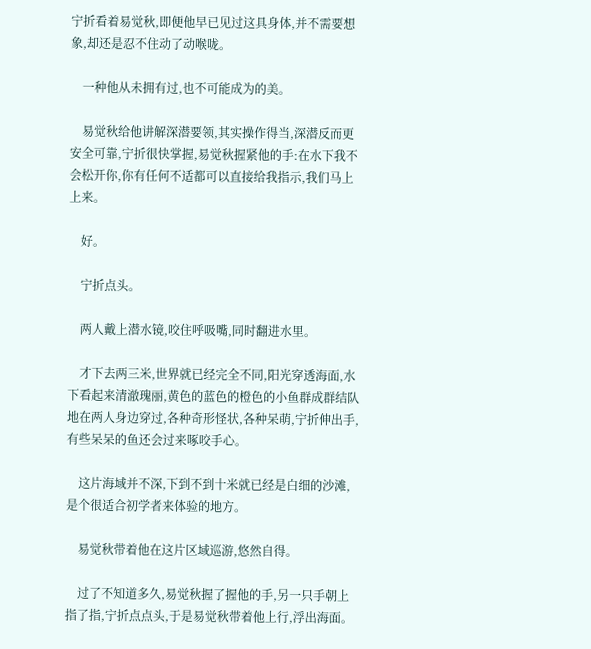宁折看着易觉秋,即便他早已见过这具身体,并不需要想象,却还是忍不住动了动喉咙。

    一种他从未拥有过,也不可能成为的美。

    易觉秋给他讲解深潜要领,其实操作得当,深潜反而更安全可靠,宁折很快掌握,易觉秋握紧他的手:在水下我不会松开你,你有任何不适都可以直接给我指示,我们马上上来。

    好。

    宁折点头。

    两人戴上潜水镜,咬住呼吸嘴,同时翻进水里。

    才下去两三米,世界就已经完全不同,阳光穿透海面,水下看起来清澈瑰丽,黄色的蓝色的橙色的小鱼群成群结队地在两人身边穿过,各种奇形怪状,各种呆萌,宁折伸出手,有些呆呆的鱼还会过来啄咬手心。

    这片海域并不深,下到不到十米就已经是白细的沙滩,是个很适合初学者来体验的地方。

    易觉秋带着他在这片区域巡游,悠然自得。

    过了不知道多久,易觉秋握了握他的手,另一只手朝上指了指,宁折点点头,于是易觉秋带着他上行,浮出海面。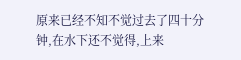原来已经不知不觉过去了四十分钟,在水下还不觉得,上来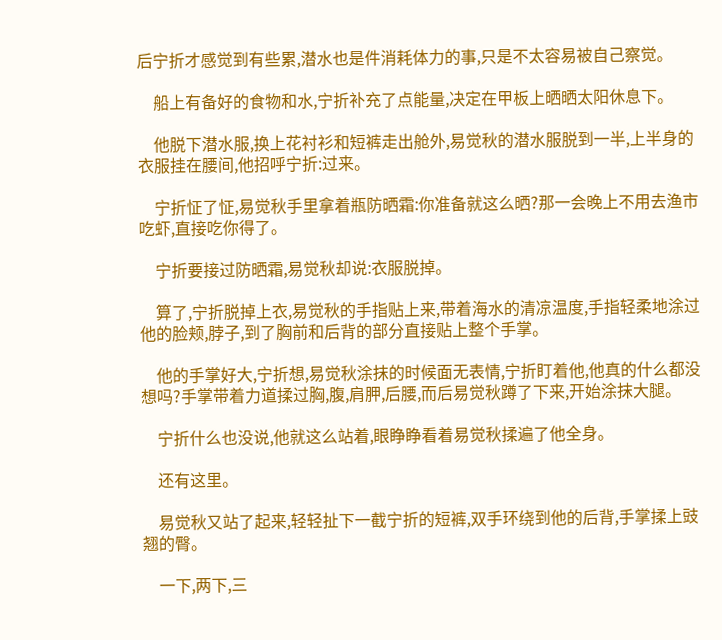后宁折才感觉到有些累,潜水也是件消耗体力的事,只是不太容易被自己察觉。

    船上有备好的食物和水,宁折补充了点能量,决定在甲板上晒晒太阳休息下。

    他脱下潜水服,换上花衬衫和短裤走出舱外,易觉秋的潜水服脱到一半,上半身的衣服挂在腰间,他招呼宁折:过来。

    宁折怔了怔,易觉秋手里拿着瓶防晒霜:你准备就这么晒?那一会晚上不用去渔市吃虾,直接吃你得了。

    宁折要接过防晒霜,易觉秋却说:衣服脱掉。

    算了,宁折脱掉上衣,易觉秋的手指贴上来,带着海水的清凉温度,手指轻柔地涂过他的脸颊,脖子,到了胸前和后背的部分直接贴上整个手掌。

    他的手掌好大,宁折想,易觉秋涂抹的时候面无表情,宁折盯着他,他真的什么都没想吗?手掌带着力道揉过胸,腹,肩胛,后腰,而后易觉秋蹲了下来,开始涂抹大腿。

    宁折什么也没说,他就这么站着,眼睁睁看着易觉秋揉遍了他全身。

    还有这里。

    易觉秋又站了起来,轻轻扯下一截宁折的短裤,双手环绕到他的后背,手掌揉上豉翘的臀。

    一下,两下,三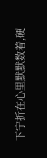下宁折在心里默默数着,硬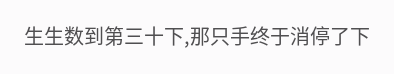生生数到第三十下,那只手终于消停了下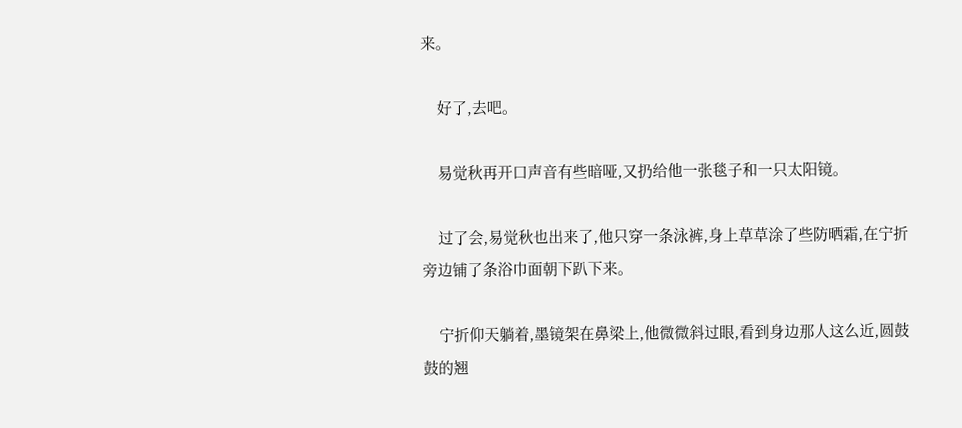来。

    好了,去吧。

    易觉秋再开口声音有些暗哑,又扔给他一张毯子和一只太阳镜。

    过了会,易觉秋也出来了,他只穿一条泳裤,身上草草涂了些防晒霜,在宁折旁边铺了条浴巾面朝下趴下来。

    宁折仰天躺着,墨镜架在鼻梁上,他微微斜过眼,看到身边那人这么近,圆鼓鼓的翘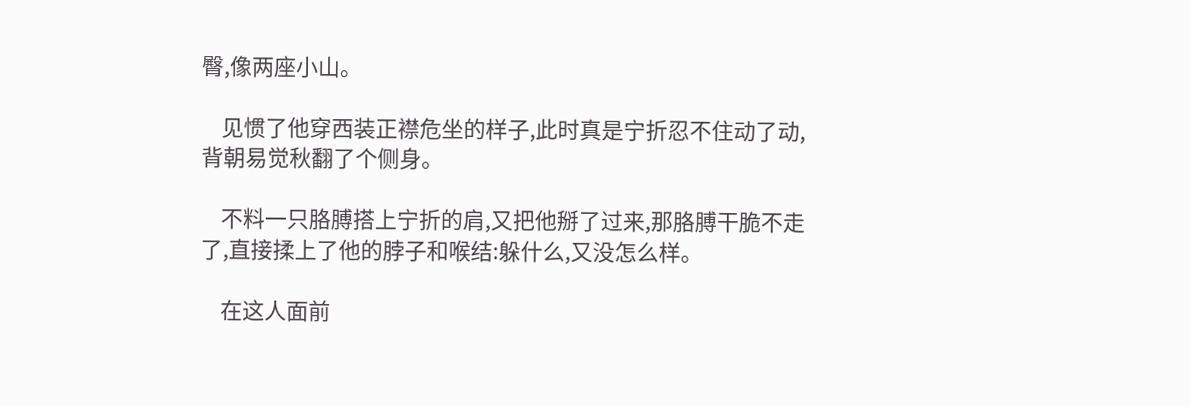臀,像两座小山。

    见惯了他穿西装正襟危坐的样子,此时真是宁折忍不住动了动,背朝易觉秋翻了个侧身。

    不料一只胳膊搭上宁折的肩,又把他掰了过来,那胳膊干脆不走了,直接揉上了他的脖子和喉结:躲什么,又没怎么样。

    在这人面前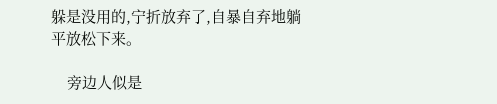躲是没用的,宁折放弃了,自暴自弃地躺平放松下来。

    旁边人似是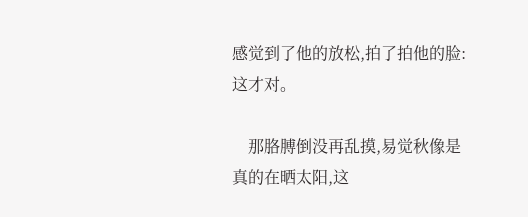感觉到了他的放松,拍了拍他的脸:这才对。

    那胳膊倒没再乱摸,易觉秋像是真的在晒太阳,这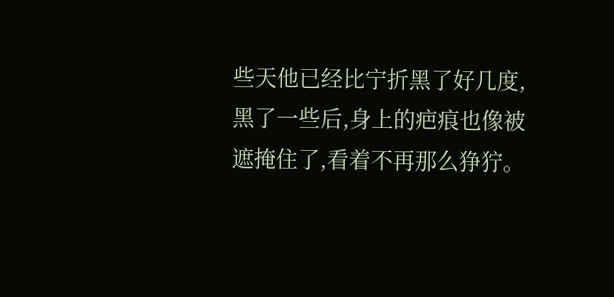些天他已经比宁折黑了好几度,黑了一些后,身上的疤痕也像被遮掩住了,看着不再那么狰狞。